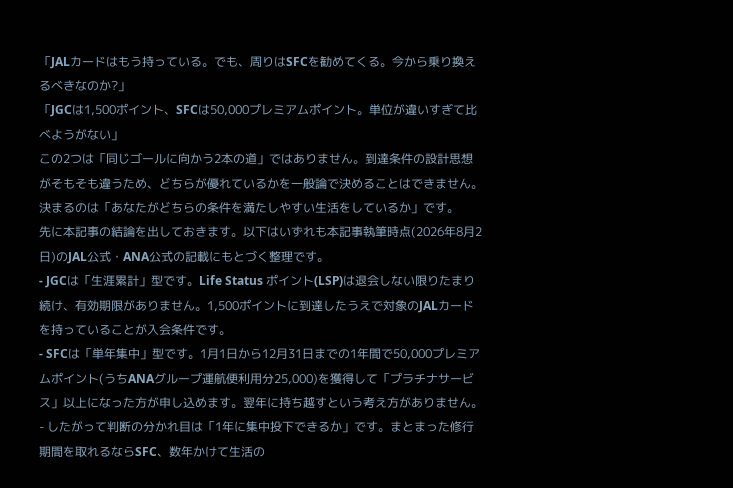「JALカードはもう持っている。でも、周りはSFCを勧めてくる。今から乗り換えるべきなのか?」
「JGCは1,500ポイント、SFCは50,000プレミアムポイント。単位が違いすぎて比べようがない」
この2つは「同じゴールに向かう2本の道」ではありません。到達条件の設計思想がそもそも違うため、どちらが優れているかを一般論で決めることはできません。決まるのは「あなたがどちらの条件を満たしやすい生活をしているか」です。
先に本記事の結論を出しておきます。以下はいずれも本記事執筆時点(2026年8月2日)のJAL公式・ANA公式の記載にもとづく整理です。
- JGCは「生涯累計」型です。Life Status ポイント(LSP)は退会しない限りたまり続け、有効期限がありません。1,500ポイントに到達したうえで対象のJALカードを持っていることが入会条件です。
- SFCは「単年集中」型です。1月1日から12月31日までの1年間で50,000プレミアムポイント(うちANAグループ運航便利用分25,000)を獲得して「プラチナサービス」以上になった方が申し込めます。翌年に持ち越すという考え方がありません。
- したがって判断の分かれ目は「1年に集中投下できるか」です。まとまった修行期間を取れるならSFC、数年かけて生活の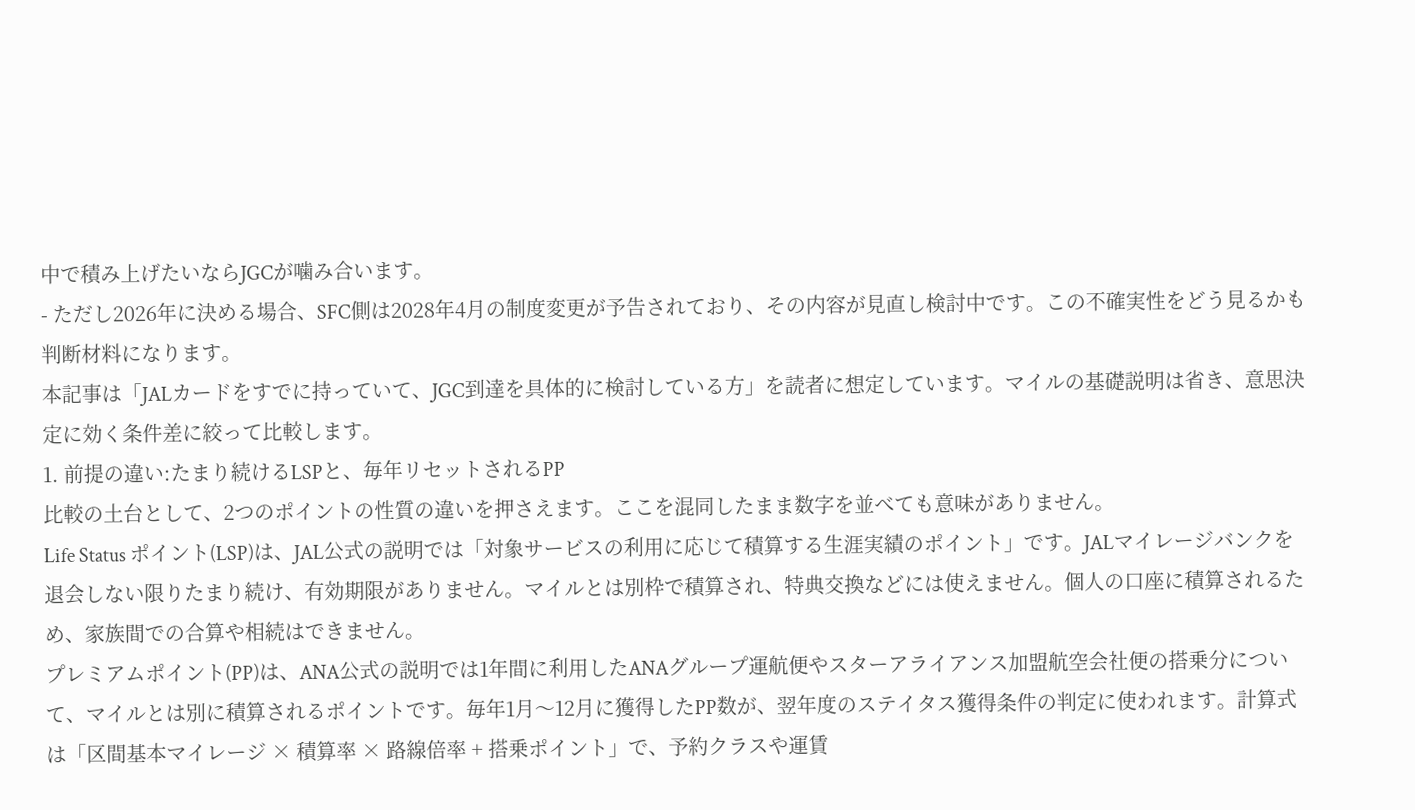中で積み上げたいならJGCが噛み合います。
- ただし2026年に決める場合、SFC側は2028年4月の制度変更が予告されており、その内容が見直し検討中です。この不確実性をどう見るかも判断材料になります。
本記事は「JALカードをすでに持っていて、JGC到達を具体的に検討している方」を読者に想定しています。マイルの基礎説明は省き、意思決定に効く条件差に絞って比較します。
1. 前提の違い:たまり続けるLSPと、毎年リセットされるPP
比較の土台として、2つのポイントの性質の違いを押さえます。ここを混同したまま数字を並べても意味がありません。
Life Status ポイント(LSP)は、JAL公式の説明では「対象サービスの利用に応じて積算する生涯実績のポイント」です。JALマイレージバンクを退会しない限りたまり続け、有効期限がありません。マイルとは別枠で積算され、特典交換などには使えません。個人の口座に積算されるため、家族間での合算や相続はできません。
プレミアムポイント(PP)は、ANA公式の説明では1年間に利用したANAグループ運航便やスターアライアンス加盟航空会社便の搭乗分について、マイルとは別に積算されるポイントです。毎年1月〜12月に獲得したPP数が、翌年度のステイタス獲得条件の判定に使われます。計算式は「区間基本マイレージ × 積算率 × 路線倍率 + 搭乗ポイント」で、予約クラスや運賃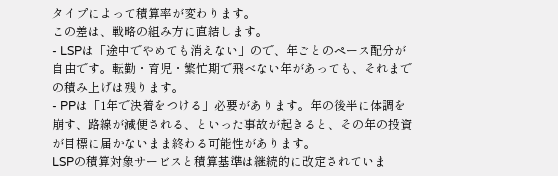タイプによって積算率が変わります。
この差は、戦略の組み方に直結します。
- LSPは「途中でやめても消えない」ので、年ごとのペース配分が自由です。転勤・育児・繁忙期で飛べない年があっても、それまでの積み上げは残ります。
- PPは「1年で決着をつける」必要があります。年の後半に体調を崩す、路線が減便される、といった事故が起きると、その年の投資が目標に届かないまま終わる可能性があります。
LSPの積算対象サービスと積算基準は継続的に改定されていま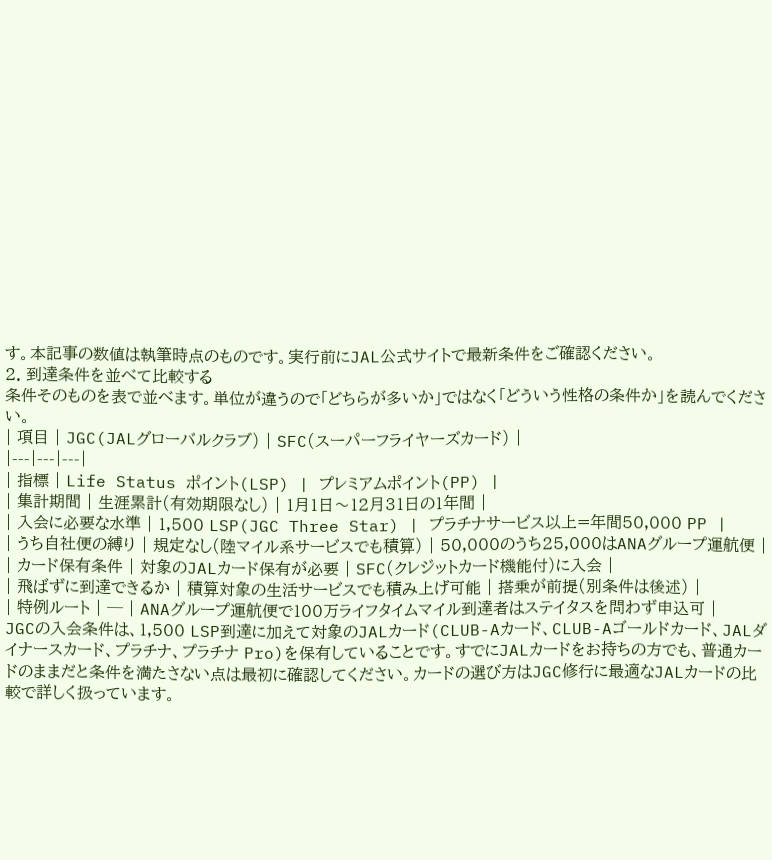す。本記事の数値は執筆時点のものです。実行前にJAL公式サイトで最新条件をご確認ください。
2. 到達条件を並べて比較する
条件そのものを表で並べます。単位が違うので「どちらが多いか」ではなく「どういう性格の条件か」を読んでください。
| 項目 | JGC(JALグローバルクラブ) | SFC(スーパーフライヤーズカード) |
|---|---|---|
| 指標 | Life Status ポイント(LSP) | プレミアムポイント(PP) |
| 集計期間 | 生涯累計(有効期限なし) | 1月1日〜12月31日の1年間 |
| 入会に必要な水準 | 1,500 LSP(JGC Three Star) | プラチナサービス以上=年間50,000 PP |
| うち自社便の縛り | 規定なし(陸マイル系サービスでも積算) | 50,000のうち25,000はANAグループ運航便 |
| カード保有条件 | 対象のJALカード保有が必要 | SFC(クレジットカード機能付)に入会 |
| 飛ばずに到達できるか | 積算対象の生活サービスでも積み上げ可能 | 搭乗が前提(別条件は後述) |
| 特例ルート | ─ | ANAグループ運航便で100万ライフタイムマイル到達者はステイタスを問わず申込可 |
JGCの入会条件は、1,500 LSP到達に加えて対象のJALカード(CLUB-Aカード、CLUB-Aゴールドカード、JALダイナースカード、プラチナ、プラチナ Pro)を保有していることです。すでにJALカードをお持ちの方でも、普通カードのままだと条件を満たさない点は最初に確認してください。カードの選び方はJGC修行に最適なJALカードの比較で詳しく扱っています。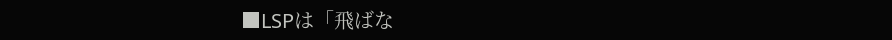■LSPは「飛ばな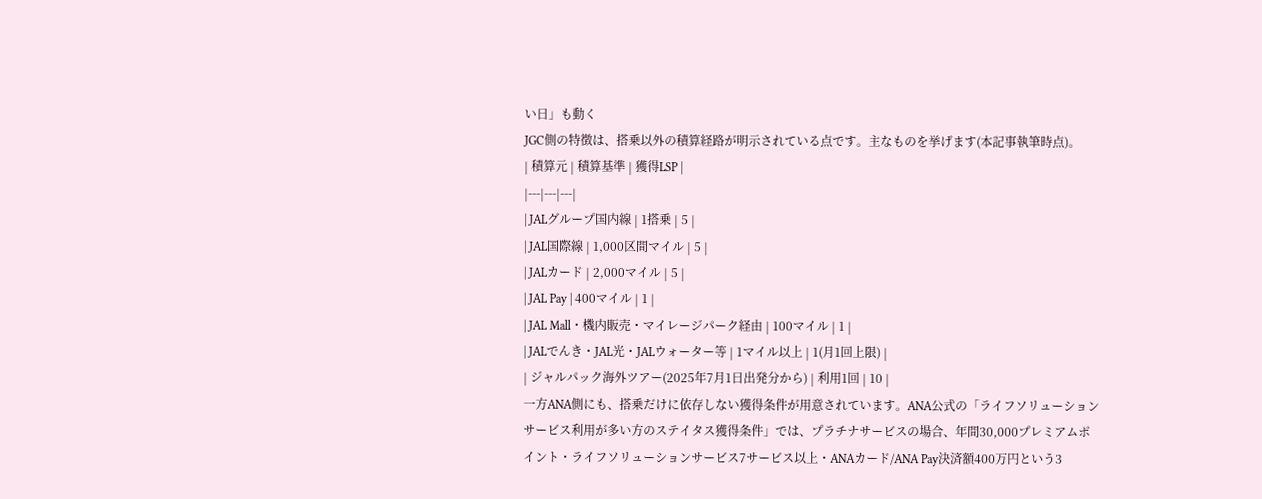い日」も動く
JGC側の特徴は、搭乗以外の積算経路が明示されている点です。主なものを挙げます(本記事執筆時点)。
| 積算元 | 積算基準 | 獲得LSP |
|---|---|---|
| JALグループ国内線 | 1搭乗 | 5 |
| JAL国際線 | 1,000区間マイル | 5 |
| JALカード | 2,000マイル | 5 |
| JAL Pay | 400マイル | 1 |
| JAL Mall・機内販売・マイレージパーク経由 | 100マイル | 1 |
| JALでんき・JAL光・JALウォーター等 | 1マイル以上 | 1(月1回上限) |
| ジャルパック海外ツアー(2025年7月1日出発分から) | 利用1回 | 10 |
一方ANA側にも、搭乗だけに依存しない獲得条件が用意されています。ANA公式の「ライフソリューションサービス利用が多い方のステイタス獲得条件」では、プラチナサービスの場合、年間30,000プレミアムポイント・ライフソリューションサービス7サービス以上・ANAカード/ANA Pay決済額400万円という3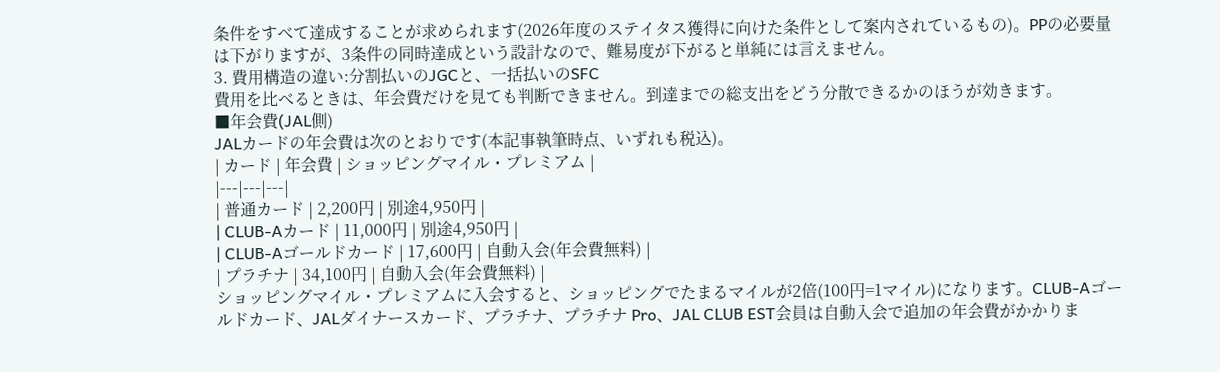条件をすべて達成することが求められます(2026年度のステイタス獲得に向けた条件として案内されているもの)。PPの必要量は下がりますが、3条件の同時達成という設計なので、難易度が下がると単純には言えません。
3. 費用構造の違い:分割払いのJGCと、一括払いのSFC
費用を比べるときは、年会費だけを見ても判断できません。到達までの総支出をどう分散できるかのほうが効きます。
■年会費(JAL側)
JALカードの年会費は次のとおりです(本記事執筆時点、いずれも税込)。
| カード | 年会費 | ショッピングマイル・プレミアム |
|---|---|---|
| 普通カード | 2,200円 | 別途4,950円 |
| CLUB-Aカード | 11,000円 | 別途4,950円 |
| CLUB-Aゴールドカード | 17,600円 | 自動入会(年会費無料) |
| プラチナ | 34,100円 | 自動入会(年会費無料) |
ショッピングマイル・プレミアムに入会すると、ショッピングでたまるマイルが2倍(100円=1マイル)になります。CLUB-Aゴールドカード、JALダイナースカード、プラチナ、プラチナ Pro、JAL CLUB EST会員は自動入会で追加の年会費がかかりま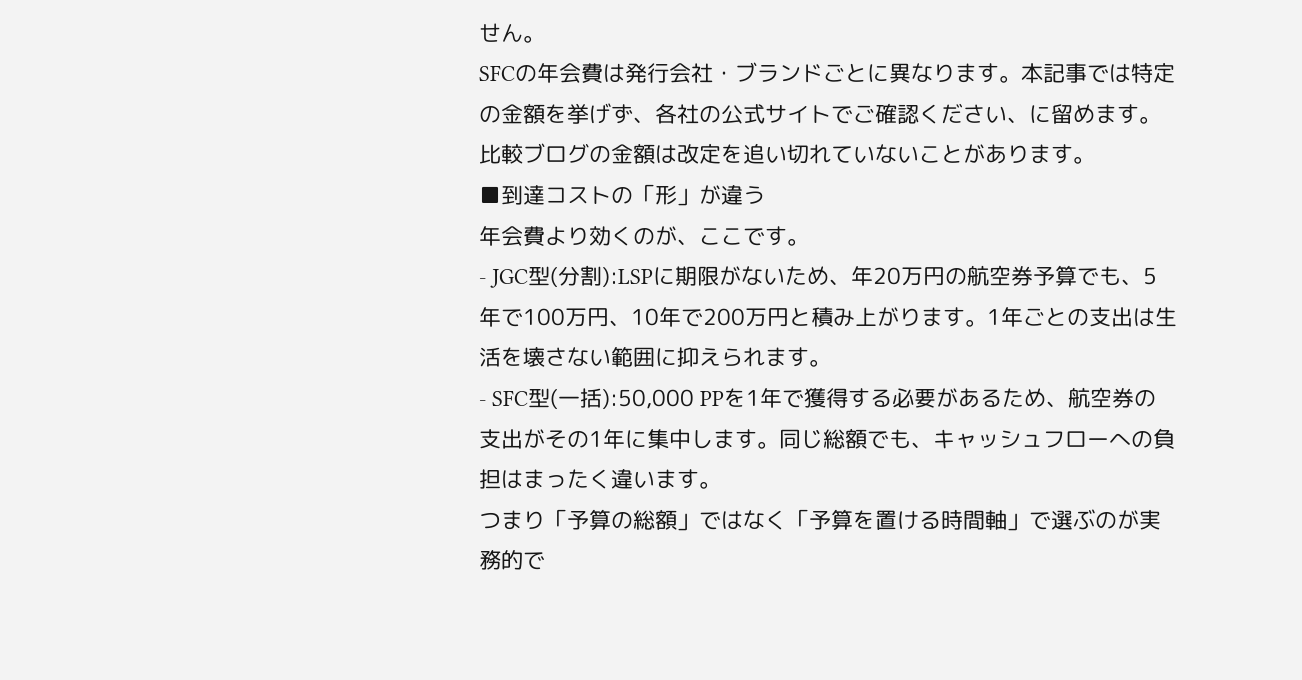せん。
SFCの年会費は発行会社・ブランドごとに異なります。本記事では特定の金額を挙げず、各社の公式サイトでご確認ください、に留めます。比較ブログの金額は改定を追い切れていないことがあります。
■到達コストの「形」が違う
年会費より効くのが、ここです。
- JGC型(分割):LSPに期限がないため、年20万円の航空券予算でも、5年で100万円、10年で200万円と積み上がります。1年ごとの支出は生活を壊さない範囲に抑えられます。
- SFC型(一括):50,000 PPを1年で獲得する必要があるため、航空券の支出がその1年に集中します。同じ総額でも、キャッシュフローへの負担はまったく違います。
つまり「予算の総額」ではなく「予算を置ける時間軸」で選ぶのが実務的で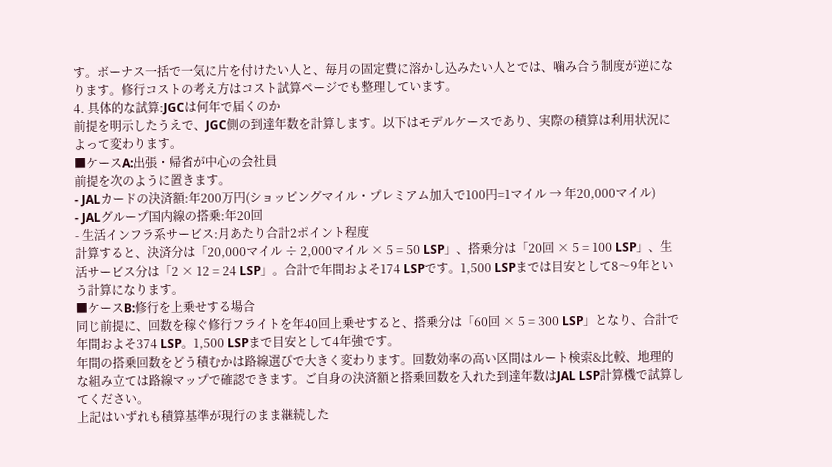す。ボーナス一括で一気に片を付けたい人と、毎月の固定費に溶かし込みたい人とでは、噛み合う制度が逆になります。修行コストの考え方はコスト試算ページでも整理しています。
4. 具体的な試算:JGCは何年で届くのか
前提を明示したうえで、JGC側の到達年数を計算します。以下はモデルケースであり、実際の積算は利用状況によって変わります。
■ケースA:出張・帰省が中心の会社員
前提を次のように置きます。
- JALカードの決済額:年200万円(ショッピングマイル・プレミアム加入で100円=1マイル → 年20,000マイル)
- JALグループ国内線の搭乗:年20回
- 生活インフラ系サービス:月あたり合計2ポイント程度
計算すると、決済分は「20,000マイル ÷ 2,000マイル × 5 = 50 LSP」、搭乗分は「20回 × 5 = 100 LSP」、生活サービス分は「2 × 12 = 24 LSP」。合計で年間およそ174 LSPです。1,500 LSPまでは目安として8〜9年という計算になります。
■ケースB:修行を上乗せする場合
同じ前提に、回数を稼ぐ修行フライトを年40回上乗せすると、搭乗分は「60回 × 5 = 300 LSP」となり、合計で年間およそ374 LSP。1,500 LSPまで目安として4年強です。
年間の搭乗回数をどう積むかは路線選びで大きく変わります。回数効率の高い区間はルート検索&比較、地理的な組み立ては路線マップで確認できます。ご自身の決済額と搭乗回数を入れた到達年数はJAL LSP計算機で試算してください。
上記はいずれも積算基準が現行のまま継続した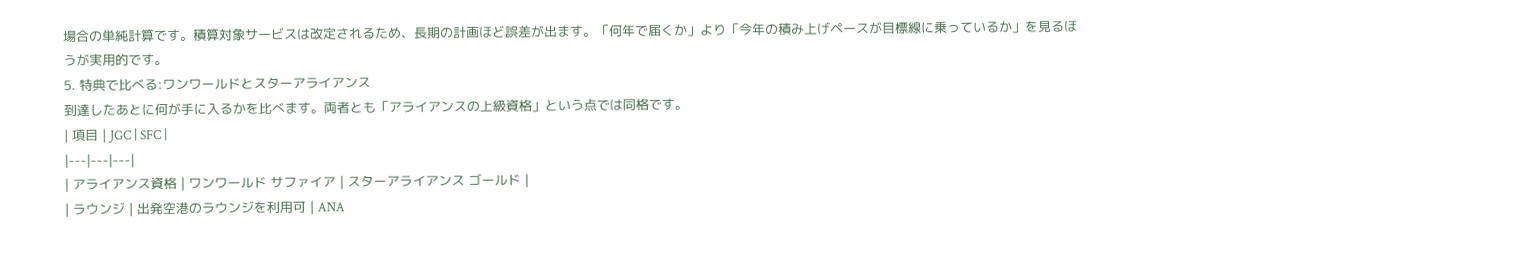場合の単純計算です。積算対象サービスは改定されるため、長期の計画ほど誤差が出ます。「何年で届くか」より「今年の積み上げペースが目標線に乗っているか」を見るほうが実用的です。
5. 特典で比べる:ワンワールドとスターアライアンス
到達したあとに何が手に入るかを比べます。両者とも「アライアンスの上級資格」という点では同格です。
| 項目 | JGC | SFC |
|---|---|---|
| アライアンス資格 | ワンワールド サファイア | スターアライアンス ゴールド |
| ラウンジ | 出発空港のラウンジを利用可 | ANA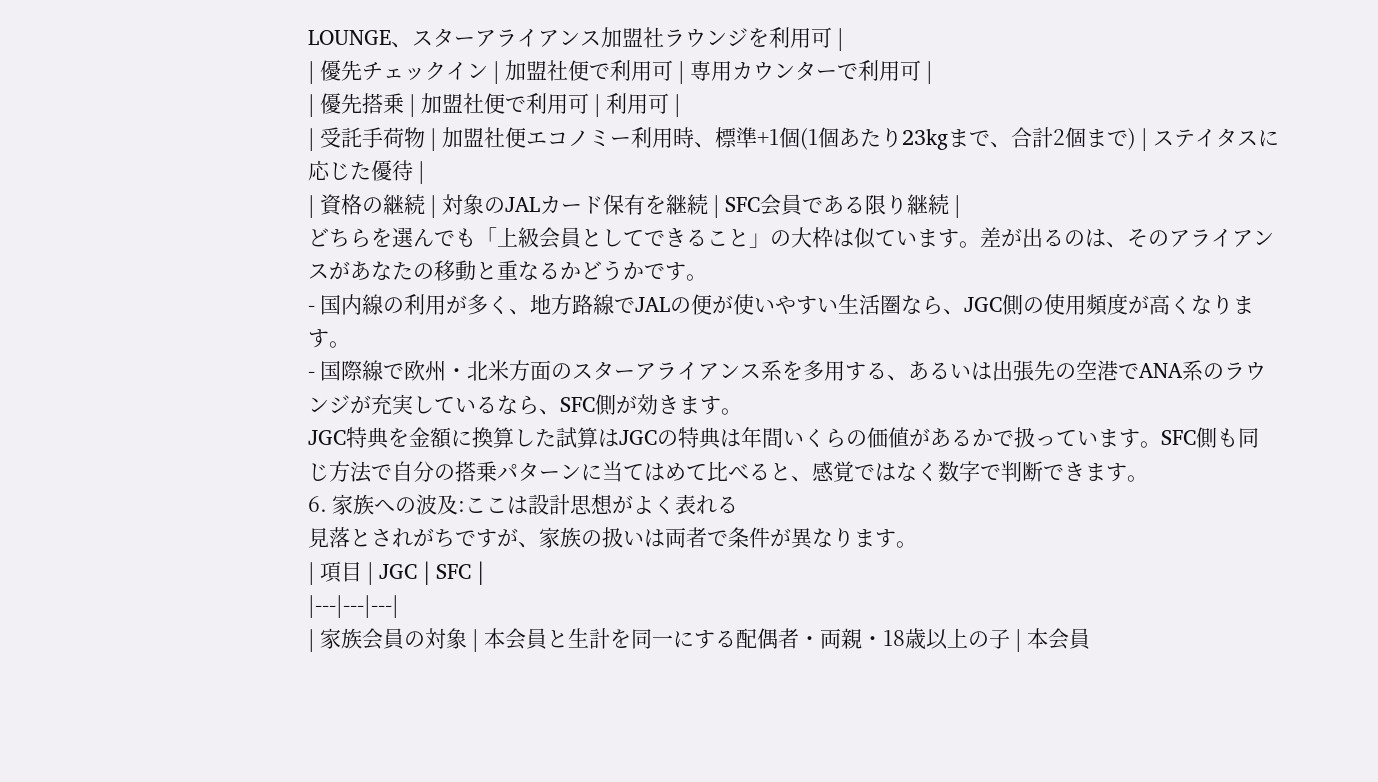LOUNGE、スターアライアンス加盟社ラウンジを利用可 |
| 優先チェックイン | 加盟社便で利用可 | 専用カウンターで利用可 |
| 優先搭乗 | 加盟社便で利用可 | 利用可 |
| 受託手荷物 | 加盟社便エコノミー利用時、標準+1個(1個あたり23kgまで、合計2個まで) | ステイタスに応じた優待 |
| 資格の継続 | 対象のJALカード保有を継続 | SFC会員である限り継続 |
どちらを選んでも「上級会員としてできること」の大枠は似ています。差が出るのは、そのアライアンスがあなたの移動と重なるかどうかです。
- 国内線の利用が多く、地方路線でJALの便が使いやすい生活圏なら、JGC側の使用頻度が高くなります。
- 国際線で欧州・北米方面のスターアライアンス系を多用する、あるいは出張先の空港でANA系のラウンジが充実しているなら、SFC側が効きます。
JGC特典を金額に換算した試算はJGCの特典は年間いくらの価値があるかで扱っています。SFC側も同じ方法で自分の搭乗パターンに当てはめて比べると、感覚ではなく数字で判断できます。
6. 家族への波及:ここは設計思想がよく表れる
見落とされがちですが、家族の扱いは両者で条件が異なります。
| 項目 | JGC | SFC |
|---|---|---|
| 家族会員の対象 | 本会員と生計を同一にする配偶者・両親・18歳以上の子 | 本会員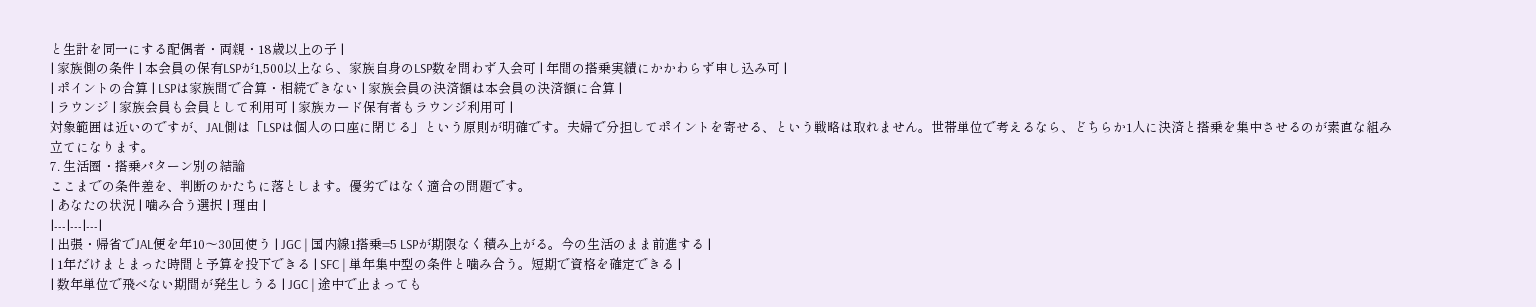と生計を同一にする配偶者・両親・18歳以上の子 |
| 家族側の条件 | 本会員の保有LSPが1,500以上なら、家族自身のLSP数を問わず入会可 | 年間の搭乗実績にかかわらず申し込み可 |
| ポイントの合算 | LSPは家族間で合算・相続できない | 家族会員の決済額は本会員の決済額に合算 |
| ラウンジ | 家族会員も会員として利用可 | 家族カード保有者もラウンジ利用可 |
対象範囲は近いのですが、JAL側は「LSPは個人の口座に閉じる」という原則が明確です。夫婦で分担してポイントを寄せる、という戦略は取れません。世帯単位で考えるなら、どちらか1人に決済と搭乗を集中させるのが素直な組み立てになります。
7. 生活圏・搭乗パターン別の結論
ここまでの条件差を、判断のかたちに落とします。優劣ではなく適合の問題です。
| あなたの状況 | 噛み合う選択 | 理由 |
|---|---|---|
| 出張・帰省でJAL便を年10〜30回使う | JGC | 国内線1搭乗=5 LSPが期限なく積み上がる。今の生活のまま前進する |
| 1年だけまとまった時間と予算を投下できる | SFC | 単年集中型の条件と噛み合う。短期で資格を確定できる |
| 数年単位で飛べない期間が発生しうる | JGC | 途中で止まっても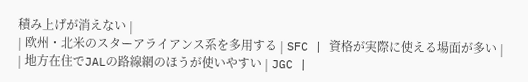積み上げが消えない |
| 欧州・北米のスターアライアンス系を多用する | SFC | 資格が実際に使える場面が多い |
| 地方在住でJALの路線網のほうが使いやすい | JGC |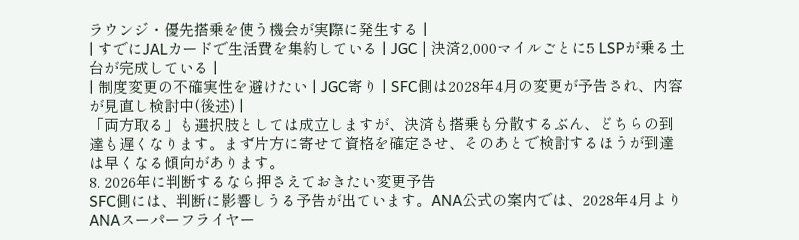ラウンジ・優先搭乗を使う機会が実際に発生する |
| すでにJALカードで生活費を集約している | JGC | 決済2,000マイルごとに5 LSPが乗る土台が完成している |
| 制度変更の不確実性を避けたい | JGC寄り | SFC側は2028年4月の変更が予告され、内容が見直し検討中(後述) |
「両方取る」も選択肢としては成立しますが、決済も搭乗も分散するぶん、どちらの到達も遅くなります。まず片方に寄せて資格を確定させ、そのあとで検討するほうが到達は早くなる傾向があります。
8. 2026年に判断するなら押さえておきたい変更予告
SFC側には、判断に影響しうる予告が出ています。ANA公式の案内では、2028年4月よりANAスーパーフライヤー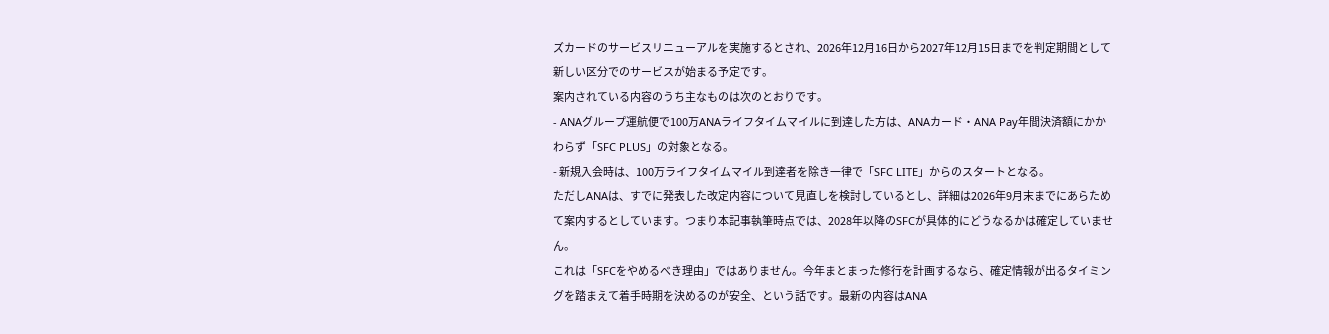ズカードのサービスリニューアルを実施するとされ、2026年12月16日から2027年12月15日までを判定期間として新しい区分でのサービスが始まる予定です。
案内されている内容のうち主なものは次のとおりです。
- ANAグループ運航便で100万ANAライフタイムマイルに到達した方は、ANAカード・ANA Pay年間決済額にかかわらず「SFC PLUS」の対象となる。
- 新規入会時は、100万ライフタイムマイル到達者を除き一律で「SFC LITE」からのスタートとなる。
ただしANAは、すでに発表した改定内容について見直しを検討しているとし、詳細は2026年9月末までにあらためて案内するとしています。つまり本記事執筆時点では、2028年以降のSFCが具体的にどうなるかは確定していません。
これは「SFCをやめるべき理由」ではありません。今年まとまった修行を計画するなら、確定情報が出るタイミングを踏まえて着手時期を決めるのが安全、という話です。最新の内容はANA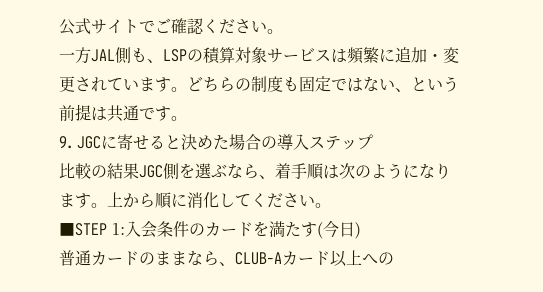公式サイトでご確認ください。
一方JAL側も、LSPの積算対象サービスは頻繁に追加・変更されています。どちらの制度も固定ではない、という前提は共通です。
9. JGCに寄せると決めた場合の導入ステップ
比較の結果JGC側を選ぶなら、着手順は次のようになります。上から順に消化してください。
■STEP 1:入会条件のカードを満たす(今日)
普通カードのままなら、CLUB-Aカード以上への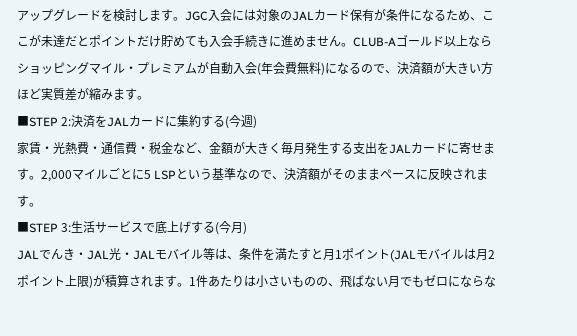アップグレードを検討します。JGC入会には対象のJALカード保有が条件になるため、ここが未達だとポイントだけ貯めても入会手続きに進めません。CLUB-Aゴールド以上ならショッピングマイル・プレミアムが自動入会(年会費無料)になるので、決済額が大きい方ほど実質差が縮みます。
■STEP 2:決済をJALカードに集約する(今週)
家賃・光熱費・通信費・税金など、金額が大きく毎月発生する支出をJALカードに寄せます。2,000マイルごとに5 LSPという基準なので、決済額がそのままペースに反映されます。
■STEP 3:生活サービスで底上げする(今月)
JALでんき・JAL光・JALモバイル等は、条件を満たすと月1ポイント(JALモバイルは月2ポイント上限)が積算されます。1件あたりは小さいものの、飛ばない月でもゼロにならな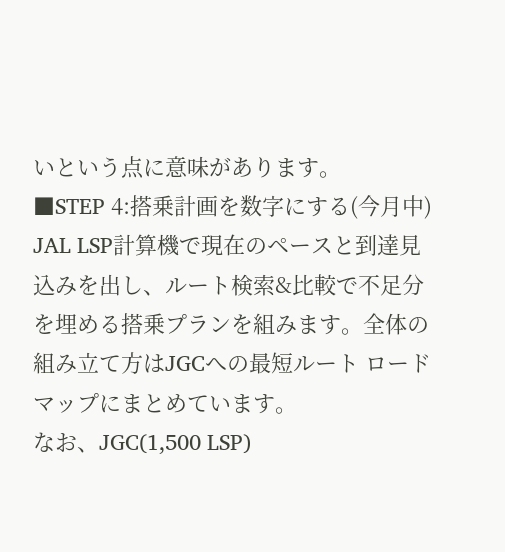いという点に意味があります。
■STEP 4:搭乗計画を数字にする(今月中)
JAL LSP計算機で現在のペースと到達見込みを出し、ルート検索&比較で不足分を埋める搭乗プランを組みます。全体の組み立て方はJGCへの最短ルート ロードマップにまとめています。
なお、JGC(1,500 LSP)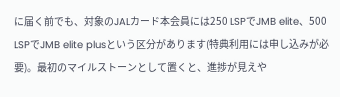に届く前でも、対象のJALカード本会員には250 LSPでJMB elite、500 LSPでJMB elite plusという区分があります(特典利用には申し込みが必要)。最初のマイルストーンとして置くと、進捗が見えや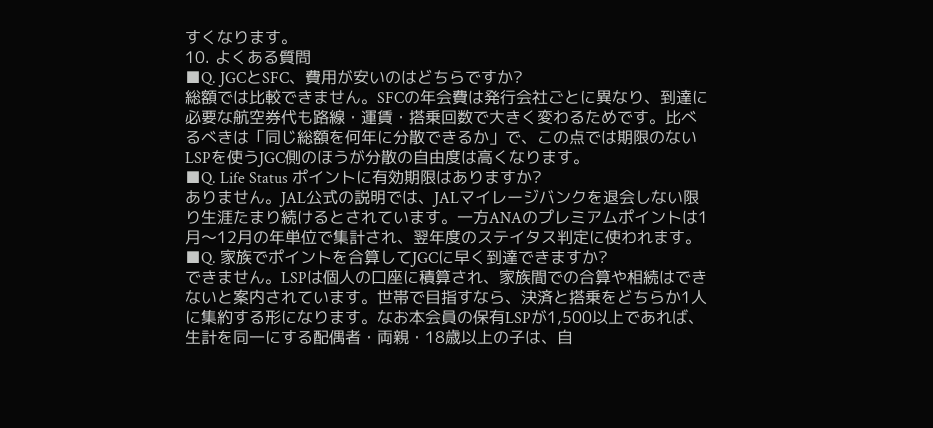すくなります。
10. よくある質問
■Q. JGCとSFC、費用が安いのはどちらですか?
総額では比較できません。SFCの年会費は発行会社ごとに異なり、到達に必要な航空券代も路線・運賃・搭乗回数で大きく変わるためです。比べるべきは「同じ総額を何年に分散できるか」で、この点では期限のないLSPを使うJGC側のほうが分散の自由度は高くなります。
■Q. Life Status ポイントに有効期限はありますか?
ありません。JAL公式の説明では、JALマイレージバンクを退会しない限り生涯たまり続けるとされています。一方ANAのプレミアムポイントは1月〜12月の年単位で集計され、翌年度のステイタス判定に使われます。
■Q. 家族でポイントを合算してJGCに早く到達できますか?
できません。LSPは個人の口座に積算され、家族間での合算や相続はできないと案内されています。世帯で目指すなら、決済と搭乗をどちらか1人に集約する形になります。なお本会員の保有LSPが1,500以上であれば、生計を同一にする配偶者・両親・18歳以上の子は、自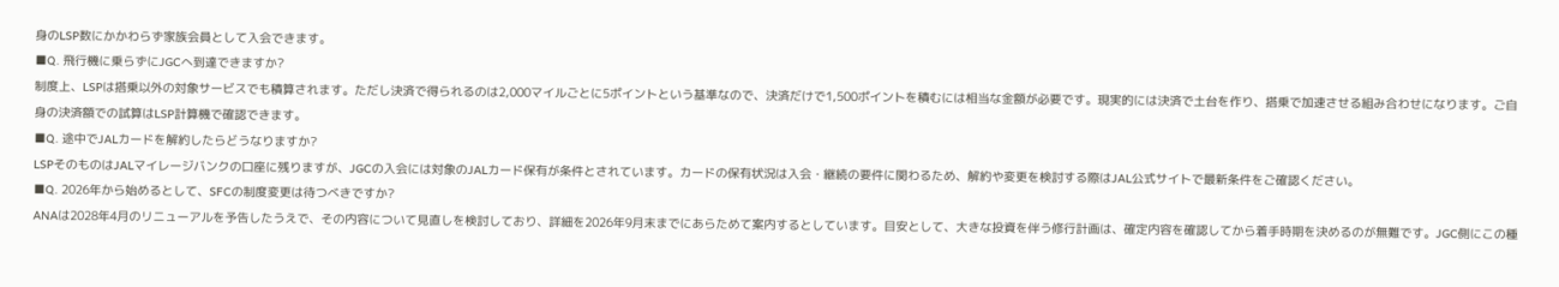身のLSP数にかかわらず家族会員として入会できます。
■Q. 飛行機に乗らずにJGCへ到達できますか?
制度上、LSPは搭乗以外の対象サービスでも積算されます。ただし決済で得られるのは2,000マイルごとに5ポイントという基準なので、決済だけで1,500ポイントを積むには相当な金額が必要です。現実的には決済で土台を作り、搭乗で加速させる組み合わせになります。ご自身の決済額での試算はLSP計算機で確認できます。
■Q. 途中でJALカードを解約したらどうなりますか?
LSPそのものはJALマイレージバンクの口座に残りますが、JGCの入会には対象のJALカード保有が条件とされています。カードの保有状況は入会・継続の要件に関わるため、解約や変更を検討する際はJAL公式サイトで最新条件をご確認ください。
■Q. 2026年から始めるとして、SFCの制度変更は待つべきですか?
ANAは2028年4月のリニューアルを予告したうえで、その内容について見直しを検討しており、詳細を2026年9月末までにあらためて案内するとしています。目安として、大きな投資を伴う修行計画は、確定内容を確認してから着手時期を決めるのが無難です。JGC側にこの種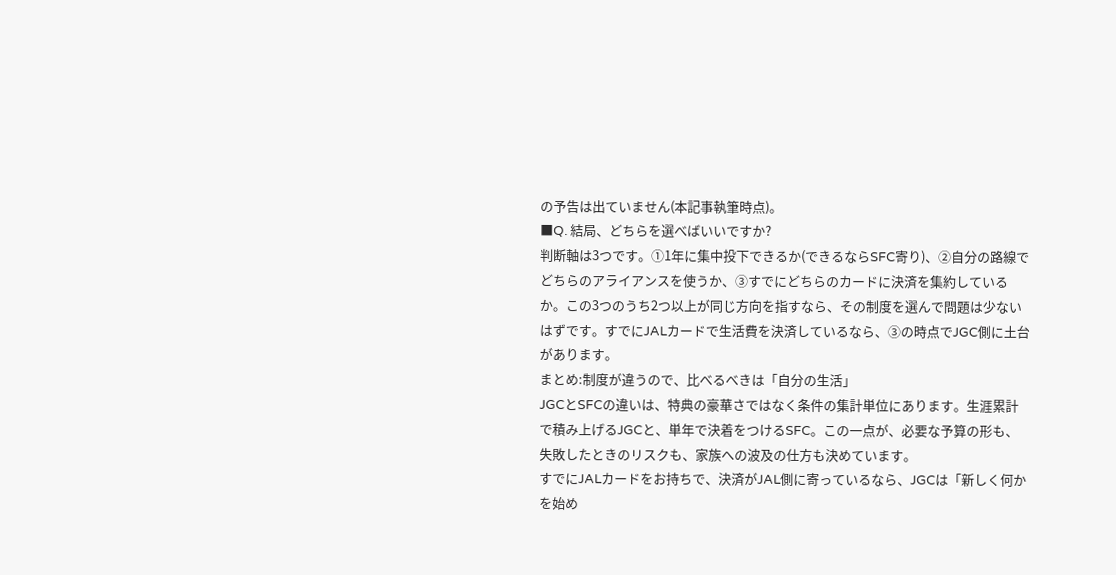の予告は出ていません(本記事執筆時点)。
■Q. 結局、どちらを選べばいいですか?
判断軸は3つです。①1年に集中投下できるか(できるならSFC寄り)、②自分の路線でどちらのアライアンスを使うか、③すでにどちらのカードに決済を集約しているか。この3つのうち2つ以上が同じ方向を指すなら、その制度を選んで問題は少ないはずです。すでにJALカードで生活費を決済しているなら、③の時点でJGC側に土台があります。
まとめ:制度が違うので、比べるべきは「自分の生活」
JGCとSFCの違いは、特典の豪華さではなく条件の集計単位にあります。生涯累計で積み上げるJGCと、単年で決着をつけるSFC。この一点が、必要な予算の形も、失敗したときのリスクも、家族への波及の仕方も決めています。
すでにJALカードをお持ちで、決済がJAL側に寄っているなら、JGCは「新しく何かを始め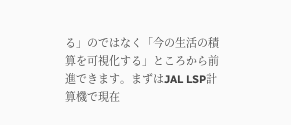る」のではなく「今の生活の積算を可視化する」ところから前進できます。まずはJAL LSP計算機で現在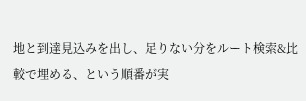地と到達見込みを出し、足りない分をルート検索&比較で埋める、という順番が実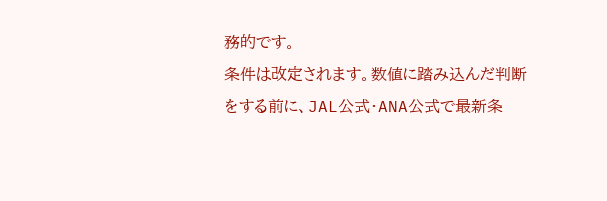務的です。
条件は改定されます。数値に踏み込んだ判断をする前に、JAL公式・ANA公式で最新条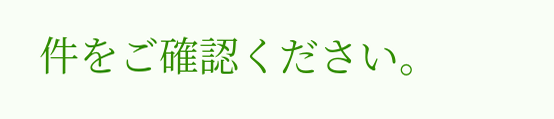件をご確認ください。